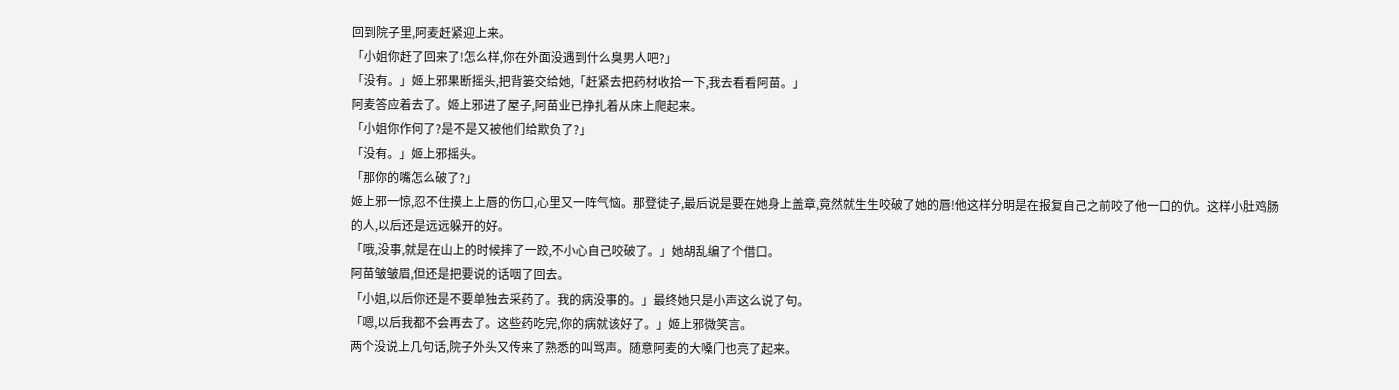回到院子里,阿麦赶紧迎上来。
「小姐你赶了回来了!怎么样,你在外面没遇到什么臭男人吧?」
「没有。」姬上邪果断摇头,把背篓交给她,「赶紧去把药材收拾一下,我去看看阿苗。」
阿麦答应着去了。姬上邪进了屋子,阿苗业已挣扎着从床上爬起来。
「小姐你作何了?是不是又被他们给欺负了?」
「没有。」姬上邪摇头。
「那你的嘴怎么破了?」
姬上邪一惊,忍不住摸上上唇的伤口,心里又一阵气恼。那登徒子,最后说是要在她身上盖章,竟然就生生咬破了她的唇!他这样分明是在报复自己之前咬了他一口的仇。这样小肚鸡肠的人,以后还是远远躲开的好。
「哦,没事,就是在山上的时候摔了一跤,不小心自己咬破了。」她胡乱编了个借口。
阿苗皱皱眉,但还是把要说的话咽了回去。
「小姐,以后你还是不要单独去采药了。我的病没事的。」最终她只是小声这么说了句。
「嗯,以后我都不会再去了。这些药吃完,你的病就该好了。」姬上邪微笑言。
两个没说上几句话,院子外头又传来了熟悉的叫骂声。随意阿麦的大嗓门也亮了起来。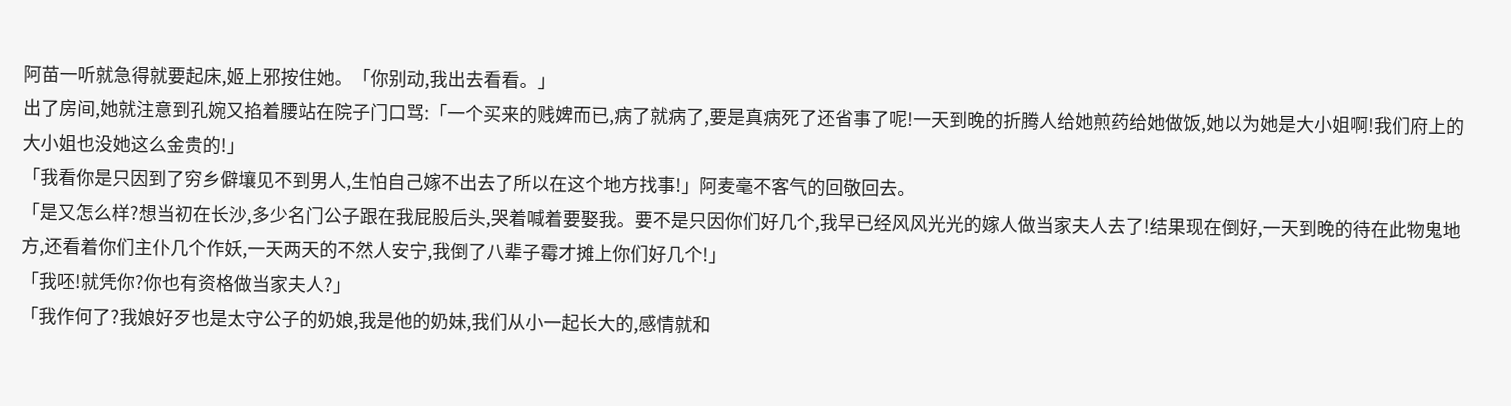阿苗一听就急得就要起床,姬上邪按住她。「你别动,我出去看看。」
出了房间,她就注意到孔婉又掐着腰站在院子门口骂:「一个买来的贱婢而已,病了就病了,要是真病死了还省事了呢!一天到晚的折腾人给她煎药给她做饭,她以为她是大小姐啊!我们府上的大小姐也没她这么金贵的!」
「我看你是只因到了穷乡僻壤见不到男人,生怕自己嫁不出去了所以在这个地方找事!」阿麦毫不客气的回敬回去。
「是又怎么样?想当初在长沙,多少名门公子跟在我屁股后头,哭着喊着要娶我。要不是只因你们好几个,我早已经风风光光的嫁人做当家夫人去了!结果现在倒好,一天到晚的待在此物鬼地方,还看着你们主仆几个作妖,一天两天的不然人安宁,我倒了八辈子霉才摊上你们好几个!」
「我呸!就凭你?你也有资格做当家夫人?」
「我作何了?我娘好歹也是太守公子的奶娘,我是他的奶妹,我们从小一起长大的,感情就和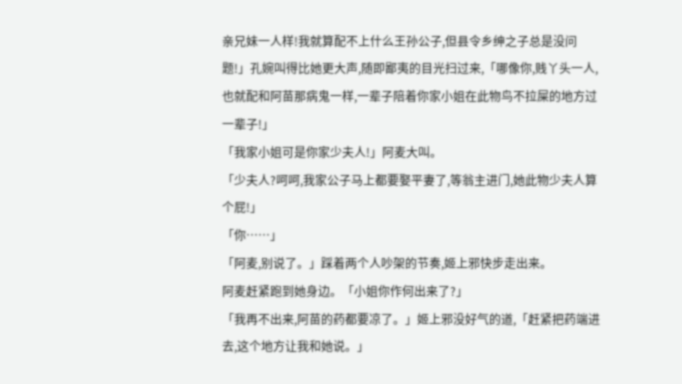亲兄妹一人样!我就算配不上什么王孙公子,但县令乡绅之子总是没问题!」孔婉叫得比她更大声,随即鄙夷的目光扫过来,「哪像你,贱丫头一人,也就配和阿苗那病鬼一样,一辈子陪着你家小姐在此物鸟不拉屎的地方过一辈子!」
「我家小姐可是你家少夫人!」阿麦大叫。
「少夫人?呵呵,我家公子马上都要娶平妻了,等翁主进门,她此物少夫人算个屁!」
「你……」
「阿麦,别说了。」踩着两个人吵架的节奏,姬上邪快步走出来。
阿麦赶紧跑到她身边。「小姐你作何出来了?」
「我再不出来,阿苗的药都要凉了。」姬上邪没好气的道,「赶紧把药端进去,这个地方让我和她说。」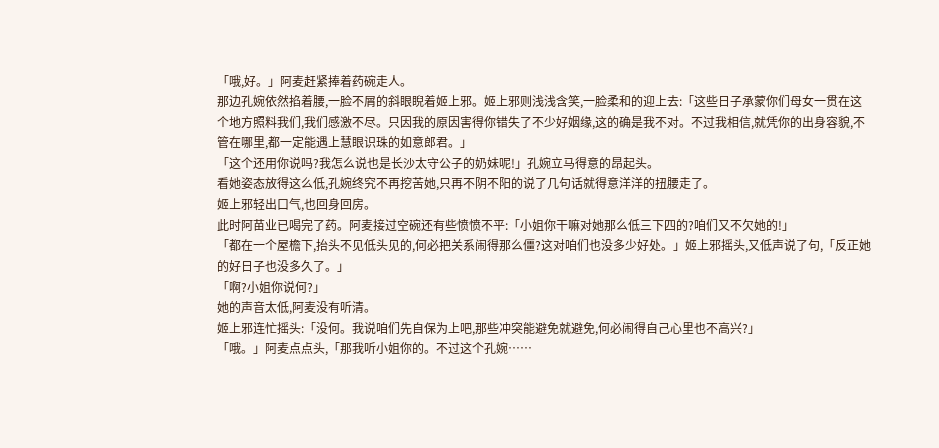「哦,好。」阿麦赶紧捧着药碗走人。
那边孔婉依然掐着腰,一脸不屑的斜眼睨着姬上邪。姬上邪则浅浅含笑,一脸柔和的迎上去:「这些日子承蒙你们母女一贯在这个地方照料我们,我们感激不尽。只因我的原因害得你错失了不少好姻缘,这的确是我不对。不过我相信,就凭你的出身容貌,不管在哪里,都一定能遇上慧眼识珠的如意郎君。」
「这个还用你说吗?我怎么说也是长沙太守公子的奶妹呢!」孔婉立马得意的昂起头。
看她姿态放得这么低,孔婉终究不再挖苦她,只再不阴不阳的说了几句话就得意洋洋的扭腰走了。
姬上邪轻出口气,也回身回房。
此时阿苗业已喝完了药。阿麦接过空碗还有些愤愤不平:「小姐你干嘛对她那么低三下四的?咱们又不欠她的!」
「都在一个屋檐下,抬头不见低头见的,何必把关系闹得那么僵?这对咱们也没多少好处。」姬上邪摇头,又低声说了句,「反正她的好日子也没多久了。」
「啊?小姐你说何?」
她的声音太低,阿麦没有听清。
姬上邪连忙摇头:「没何。我说咱们先自保为上吧,那些冲突能避免就避免,何必闹得自己心里也不高兴?」
「哦。」阿麦点点头,「那我听小姐你的。不过这个孔婉……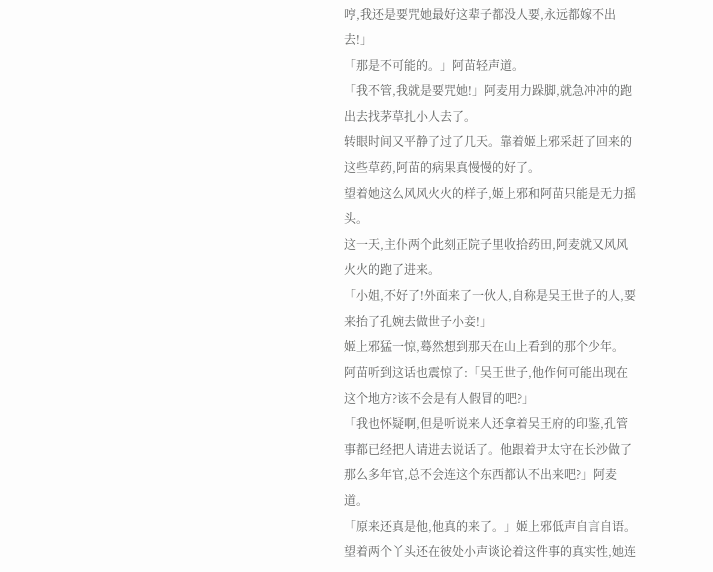哼,我还是要咒她最好这辈子都没人要,永远都嫁不出去!」
「那是不可能的。」阿苗轻声道。
「我不管,我就是要咒她!」阿麦用力跺脚,就急冲冲的跑出去找茅草扎小人去了。
转眼时间又平静了过了几天。靠着姬上邪采赶了回来的这些草药,阿苗的病果真慢慢的好了。
望着她这么风风火火的样子,姬上邪和阿苗只能是无力摇头。
这一天,主仆两个此刻正院子里收拾药田,阿麦就又风风火火的跑了进来。
「小姐,不好了!外面来了一伙人,自称是吴王世子的人,要来抬了孔婉去做世子小妾!」
姬上邪猛一惊,蓦然想到那天在山上看到的那个少年。
阿苗听到这话也震惊了:「吴王世子,他作何可能出现在这个地方?该不会是有人假冒的吧?」
「我也怀疑啊,但是听说来人还拿着吴王府的印鉴,孔管事都已经把人请进去说话了。他跟着尹太守在长沙做了那么多年官,总不会连这个东西都认不出来吧?」阿麦道。
「原来还真是他,他真的来了。」姬上邪低声自言自语。
望着两个丫头还在彼处小声谈论着这件事的真实性,她连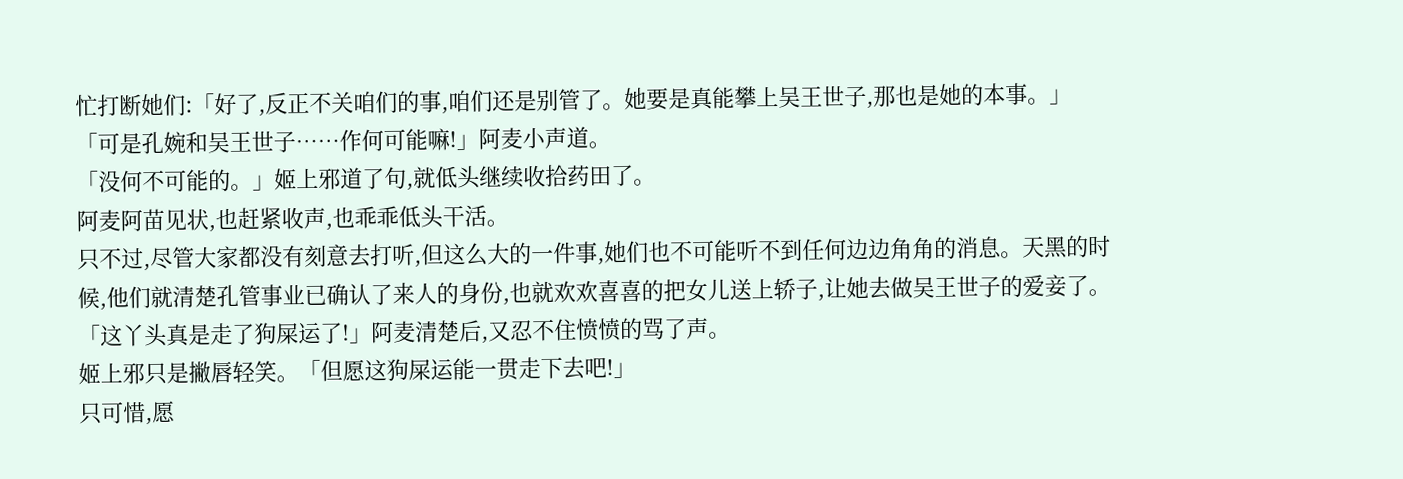忙打断她们:「好了,反正不关咱们的事,咱们还是别管了。她要是真能攀上吴王世子,那也是她的本事。」
「可是孔婉和吴王世子……作何可能嘛!」阿麦小声道。
「没何不可能的。」姬上邪道了句,就低头继续收拾药田了。
阿麦阿苗见状,也赶紧收声,也乖乖低头干活。
只不过,尽管大家都没有刻意去打听,但这么大的一件事,她们也不可能听不到任何边边角角的消息。天黑的时候,他们就清楚孔管事业已确认了来人的身份,也就欢欢喜喜的把女儿送上轿子,让她去做吴王世子的爱妾了。
「这丫头真是走了狗屎运了!」阿麦清楚后,又忍不住愤愤的骂了声。
姬上邪只是撇唇轻笑。「但愿这狗屎运能一贯走下去吧!」
只可惜,愿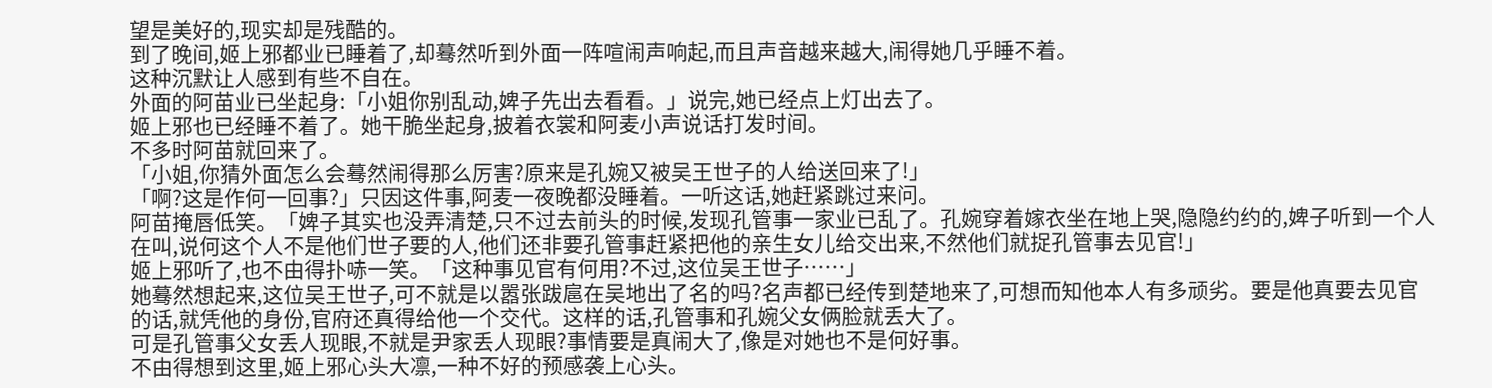望是美好的,现实却是残酷的。
到了晚间,姬上邪都业已睡着了,却蓦然听到外面一阵喧闹声响起,而且声音越来越大,闹得她几乎睡不着。
这种沉默让人感到有些不自在。
外面的阿苗业已坐起身:「小姐你别乱动,婢子先出去看看。」说完,她已经点上灯出去了。
姬上邪也已经睡不着了。她干脆坐起身,披着衣裳和阿麦小声说话打发时间。
不多时阿苗就回来了。
「小姐,你猜外面怎么会蓦然闹得那么厉害?原来是孔婉又被吴王世子的人给送回来了!」
「啊?这是作何一回事?」只因这件事,阿麦一夜晚都没睡着。一听这话,她赶紧跳过来问。
阿苗掩唇低笑。「婢子其实也没弄清楚,只不过去前头的时候,发现孔管事一家业已乱了。孔婉穿着嫁衣坐在地上哭,隐隐约约的,婢子听到一个人在叫,说何这个人不是他们世子要的人,他们还非要孔管事赶紧把他的亲生女儿给交出来,不然他们就捉孔管事去见官!」
姬上邪听了,也不由得扑哧一笑。「这种事见官有何用?不过,这位吴王世子……」
她蓦然想起来,这位吴王世子,可不就是以嚣张跋扈在吴地出了名的吗?名声都已经传到楚地来了,可想而知他本人有多顽劣。要是他真要去见官的话,就凭他的身份,官府还真得给他一个交代。这样的话,孔管事和孔婉父女俩脸就丢大了。
可是孔管事父女丢人现眼,不就是尹家丢人现眼?事情要是真闹大了,像是对她也不是何好事。
不由得想到这里,姬上邪心头大凛,一种不好的预感袭上心头。